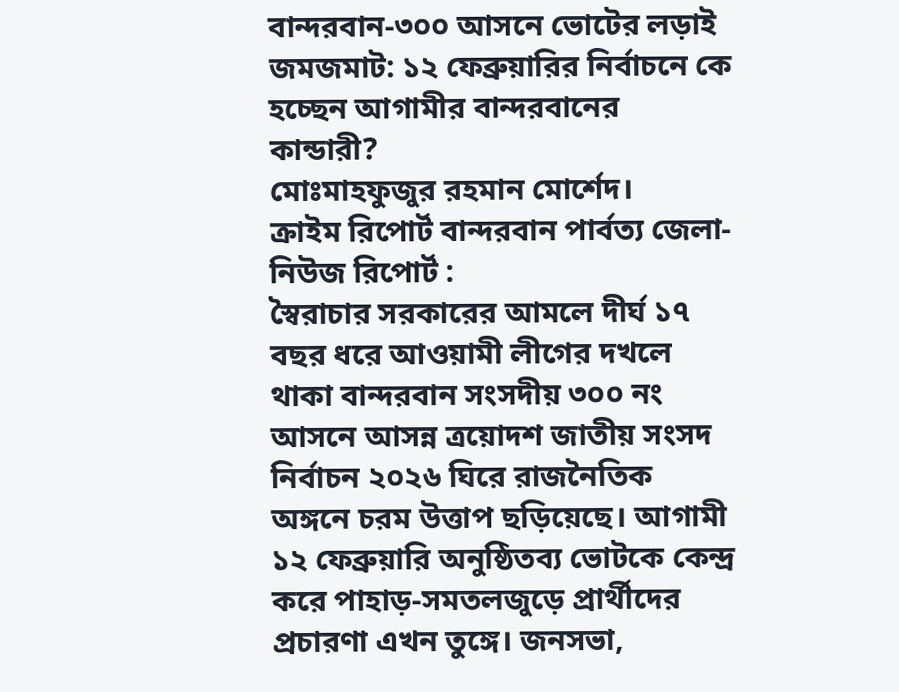বান্দরবান-৩০০ আসনে ভোটের লড়াই জমজমাট: ১২ ফেব্রুয়ারির নির্বাচনে কে হচ্ছেন আগামীর বান্দরবানের কান্ডারী?
মোঃমাহফুজুর রহমান মোর্শেদ।
ক্রাইম রিপোর্ট বান্দরবান পার্বত্য জেলা-
নিউজ রিপোর্ট :
স্বৈরাচার সরকারের আমলে দীর্ঘ ১৭ বছর ধরে আওয়ামী লীগের দখলে থাকা বান্দরবান সংসদীয় ৩০০ নং আসনে আসন্ন ত্রয়োদশ জাতীয় সংসদ নির্বাচন ২০২৬ ঘিরে রাজনৈতিক অঙ্গনে চরম উত্তাপ ছড়িয়েছে। আগামী ১২ ফেব্রুয়ারি অনুষ্ঠিতব্য ভোটকে কেন্দ্র করে পাহাড়-সমতলজুড়ে প্রার্থীদের প্রচারণা এখন তুঙ্গে। জনসভা,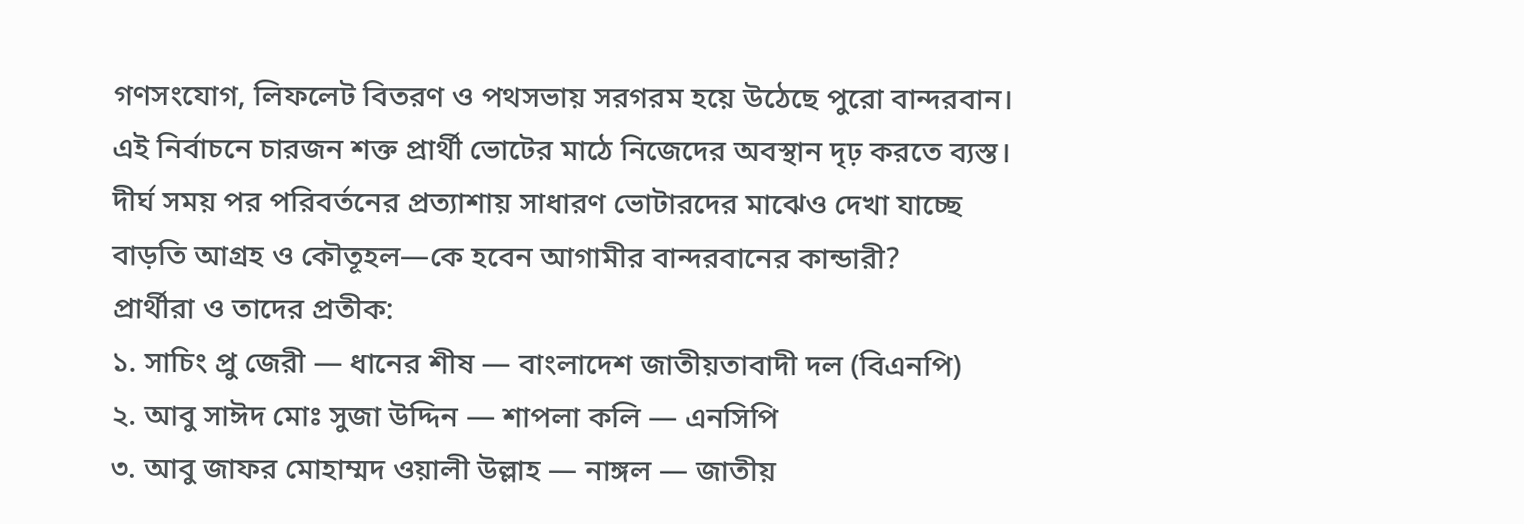গণসংযোগ, লিফলেট বিতরণ ও পথসভায় সরগরম হয়ে উঠেছে পুরো বান্দরবান।
এই নির্বাচনে চারজন শক্ত প্রার্থী ভোটের মাঠে নিজেদের অবস্থান দৃঢ় করতে ব্যস্ত। দীর্ঘ সময় পর পরিবর্তনের প্রত্যাশায় সাধারণ ভোটারদের মাঝেও দেখা যাচ্ছে বাড়তি আগ্রহ ও কৌতূহল—কে হবেন আগামীর বান্দরবানের কান্ডারী?
প্রার্থীরা ও তাদের প্রতীক:
১. সাচিং প্রু জেরী — ধানের শীষ — বাংলাদেশ জাতীয়তাবাদী দল (বিএনপি)
২. আবু সাঈদ মোঃ সুজা উদ্দিন — শাপলা কলি — এনসিপি
৩. আবু জাফর মোহাম্মদ ওয়ালী উল্লাহ — নাঙ্গল — জাতীয়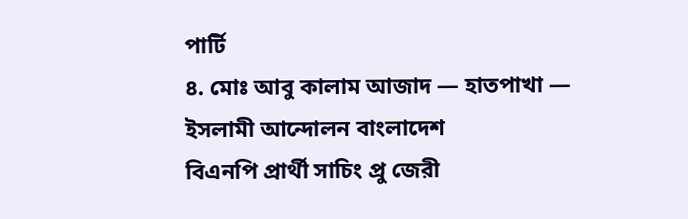পার্টি
৪. মোঃ আবু কালাম আজাদ — হাতপাখা — ইসলামী আন্দোলন বাংলাদেশ
বিএনপি প্রার্থী সাচিং প্রু জেরী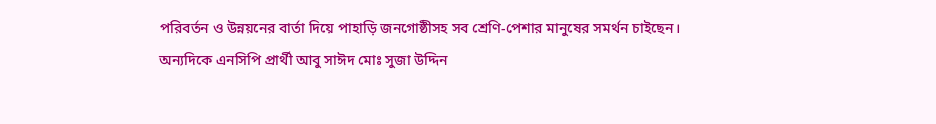পরিবর্তন ও উন্নয়নের বার্তা দিয়ে পাহাড়ি জনগোষ্ঠীসহ সব শ্রেণি-পেশার মানুষের সমর্থন চাইছেন। অন্যদিকে এনসিপি প্রার্থী আবু সাঈদ মোঃ সুজা উদ্দিন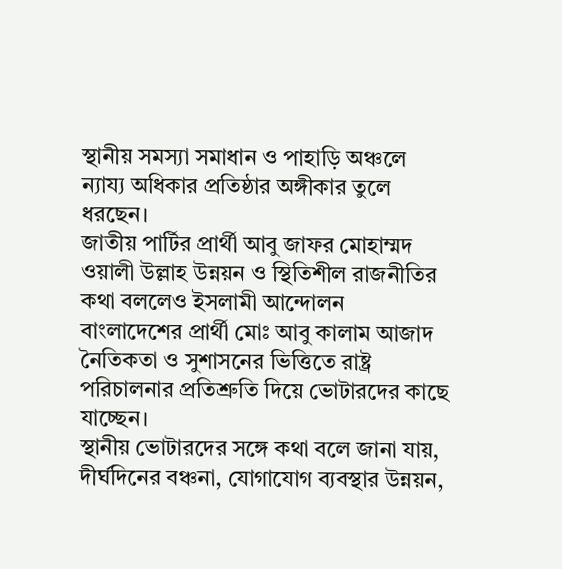স্থানীয় সমস্যা সমাধান ও পাহাড়ি অঞ্চলে ন্যায্য অধিকার প্রতিষ্ঠার অঙ্গীকার তুলে ধরছেন।
জাতীয় পার্টির প্রার্থী আবু জাফর মোহাম্মদ ওয়ালী উল্লাহ উন্নয়ন ও স্থিতিশীল রাজনীতির কথা বললেও ইসলামী আন্দোলন বাংলাদেশের প্রার্থী মোঃ আবু কালাম আজাদ নৈতিকতা ও সুশাসনের ভিত্তিতে রাষ্ট্র পরিচালনার প্রতিশ্রুতি দিয়ে ভোটারদের কাছে যাচ্ছেন।
স্থানীয় ভোটারদের সঙ্গে কথা বলে জানা যায়, দীর্ঘদিনের বঞ্চনা, যোগাযোগ ব্যবস্থার উন্নয়ন,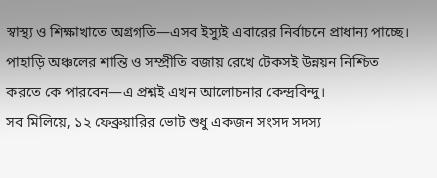স্বাস্থ্য ও শিক্ষাখাতে অগ্রগতি—এসব ইস্যুই এবারের নির্বাচনে প্রাধান্য পাচ্ছে। পাহাড়ি অঞ্চলের শান্তি ও সম্প্রীতি বজায় রেখে টেকসই উন্নয়ন নিশ্চিত করতে কে পারবেন—এ প্রশ্নই এখন আলোচনার কেন্দ্রবিন্দু।
সব মিলিয়ে, ১২ ফেব্রুয়ারির ভোট শুধু একজন সংসদ সদস্য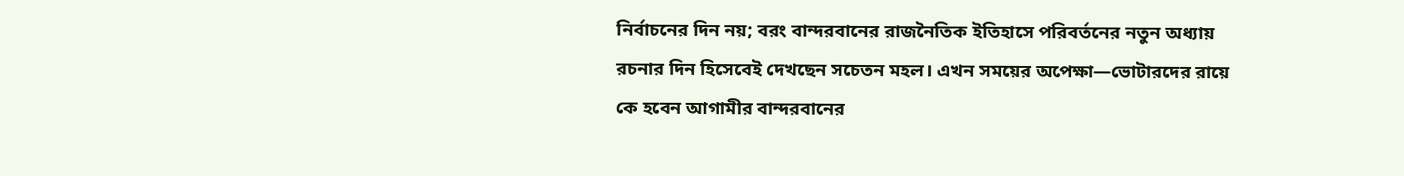নির্বাচনের দিন নয়; বরং বান্দরবানের রাজনৈতিক ইতিহাসে পরিবর্তনের নতুন অধ্যায় রচনার দিন হিসেবেই দেখছেন সচেতন মহল। এখন সময়ের অপেক্ষা—ভোটারদের রায়ে কে হবেন আগামীর বান্দরবানের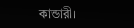কান্ডারী।